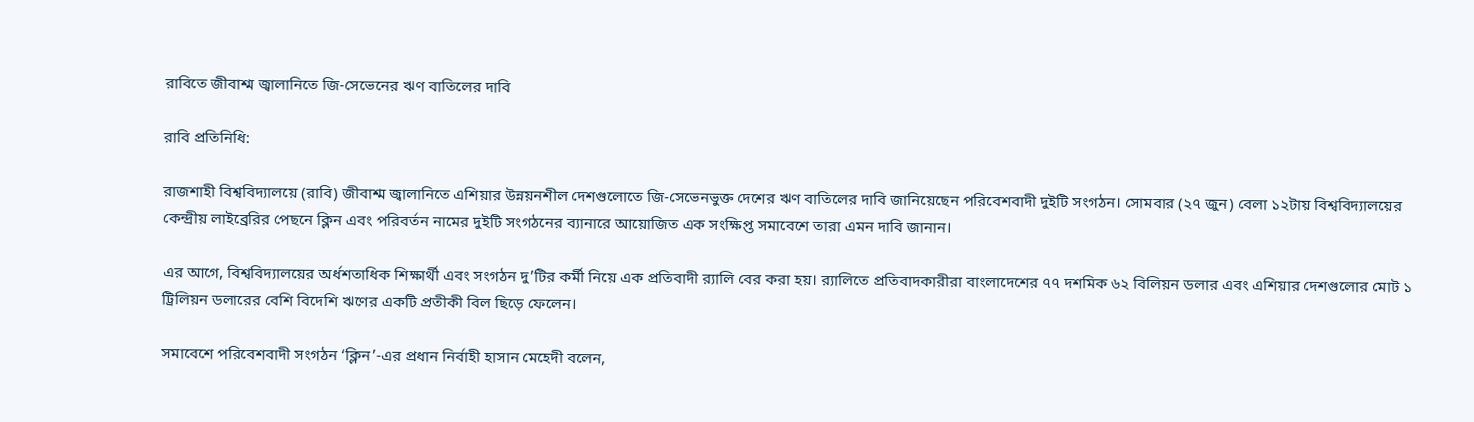রাবিতে জীবাশ্ম জ্বালানিতে জি-সেভেনের ঋণ বাতিলের দাবি

রাবি প্রতিনিধি:

রাজশাহী বিশ্ববিদ্যালয়ে (রাবি) জীবাশ্ম জ্বালানিতে এশিয়ার উন্নয়নশীল দেশগুলোতে জি-সেভেনভুক্ত দেশের ঋণ বাতিলের দাবি জানিয়েছেন পরিবেশবাদী দুইটি সংগঠন। সোমবার (২৭ জুন) বেলা ১২টায় বিশ্ববিদ্যালয়ের কেন্দ্রীয় লাইব্রেরির পেছনে ক্লিন এবং পরিবর্তন নামের দুইটি সংগঠনের ব্যানারে আয়োজিত এক সংক্ষিপ্ত সমাবেশে তারা এমন দাবি জানান।

এর আগে, বিশ্ববিদ্যালয়ের অর্ধশতাধিক শিক্ষার্থী এবং সংগঠন দু’টির কর্মী নিয়ে এক প্রতিবাদী র‌্যালি বের করা হয়। র‌্যালিতে প্রতিবাদকারীরা বাংলাদেশের ৭৭ দশমিক ৬২ বিলিয়ন ডলার এবং এশিয়ার দেশগুলোর মোট ১ ট্রিলিয়ন ডলারের বেশি বিদেশি ঋণের একটি প্রতীকী বিল ছিড়ে ফেলেন।

সমাবেশে পরিবেশবাদী সংগঠন ‘ক্লিন’-এর প্রধান নির্বাহী হাসান মেহেদী বলেন,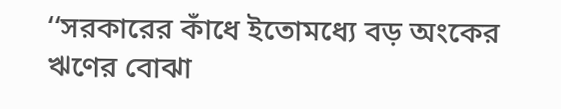‘‘সরকারের কাঁধে ইতোমধ্যে বড় অংকের ঋণের বোঝা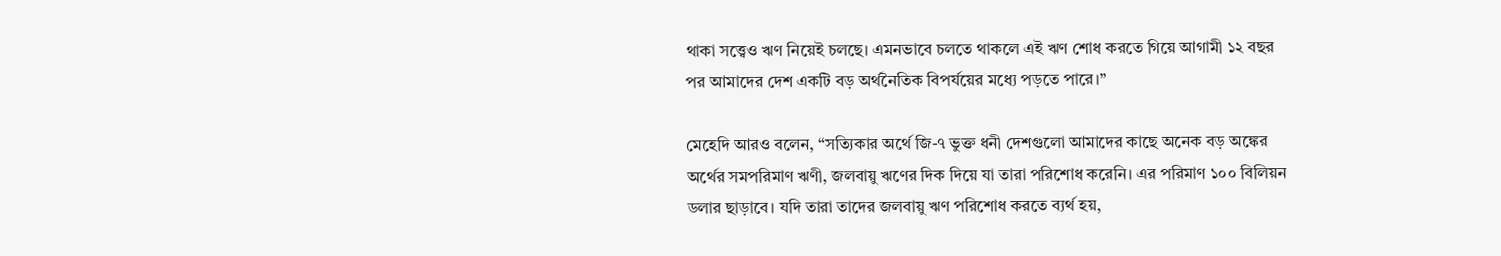থাকা সত্ত্বেও ঋণ নিয়েই চলছে। এমনভাবে চলতে থাকলে এই ঋণ শোধ করতে গিয়ে আগামী ১২ বছর পর আমাদের দেশ একটি বড় অর্থনৈতিক বিপর্যয়ের মধ্যে পড়তে পারে।’’

মেহেদি আরও বলেন, “সত্যিকার অর্থে জি-৭ ভুক্ত ধনী দেশগুলো আমাদের কাছে অনেক বড় অঙ্কের অর্থের সমপরিমাণ ঋণী, জলবায়ু ঋণের দিক দিয়ে যা তারা পরিশোধ করেনি। এর পরিমাণ ১০০ বিলিয়ন ডলার ছাড়াবে। যদি তারা তাদের জলবায়ু ঋণ পরিশোধ করতে ব্যর্থ হয়,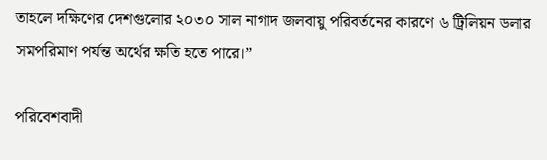তাহলে দক্ষিণের দেশগুলোর ২০৩০ সাল নাগাদ জলবায়ু পরিবর্তনের কারণে ৬ ট্রিলিয়ন ডলার সমপরিমাণ পর্যন্ত অর্থের ক্ষতি হতে পারে।”

পরিবেশবাদী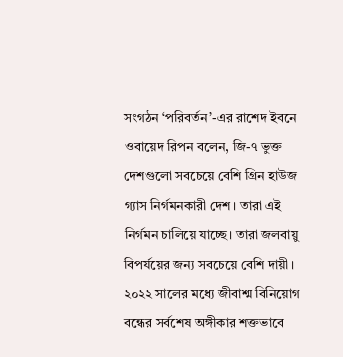সংগঠন ‘পরিবর্তন’-এর রাশেদ ইবনে ওবায়েদ রিপন বলেন, জি-৭ ভুক্ত দেশগুলো সবচেয়ে বেশি গ্রিন হাউজ গ্যাস নির্গমনকারী দেশ। তারা এই নির্গমন চালিয়ে যাচ্ছে। তারা জলবায়ু বিপর্যয়ের জন্য সবচেয়ে বেশি দায়ী। ২০২২ সালের মধ্যে জীবাশ্ম বিনিয়োগ বন্ধের সর্বশেষ অঙ্গীকার শক্তভাবে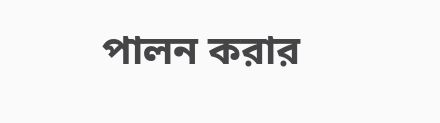পালন করার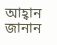আহ্বান জানান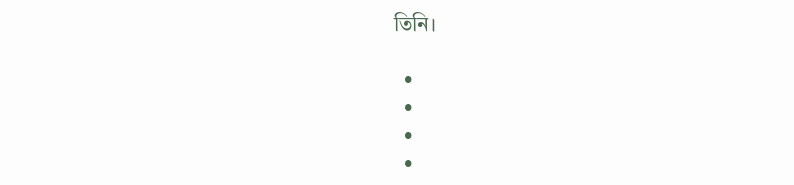তিনি।

  •
  •
  •
  •